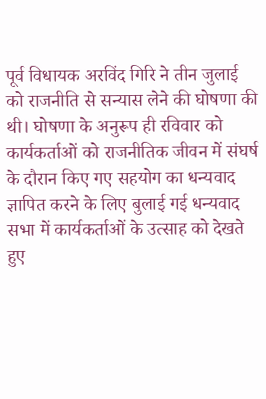पूर्व विधायक अरविंद गिरि ने तीन जुलाई को राजनीति से सन्यास लेने की घोषणा की थी। घोषणा के अनुरूप ही रविवार को कार्यकर्ताओं को राजनीतिक जीवन में संघर्ष के दौरान किए गए सहयोग का धन्यवाद ज्ञापित करने के लिए बुलाई गई धन्यवाद सभा में कार्यकर्ताओं के उत्साह को देखते हुए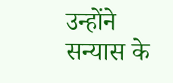उन्होंने सन्यास के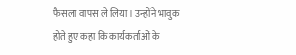फैसला वापस ले लिया। उन्होंने भावुक होते हुए कहा कि कार्यकर्ताओं के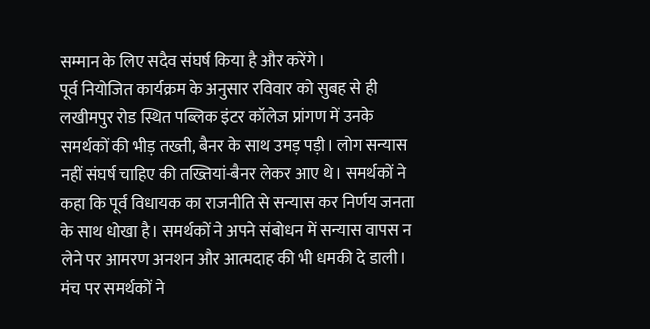सम्मान के लिए सदैव संघर्ष किया है और करेंगे।
पूर्व नियोजित कार्यक्रम के अनुसार रविवार को सुबह से ही लखीमपुर रोड स्थित पब्लिक इंटर कॉलेज प्रांगण में उनके समर्थकों की भीड़ तख्ती, बैनर के साथ उमड़ पड़ी। लोग सन्यास नहीं संघर्ष चाहिए की तख्तियां-बैनर लेकर आए थे। समर्थकों ने कहा कि पूर्व विधायक का राजनीति से सन्यास कर निर्णय जनता के साथ धोखा है। समर्थकों ने अपने संबोधन में सन्यास वापस न लेने पर आमरण अनशन और आत्मदाह की भी धमकी दे डाली। मंच पर समर्थकों ने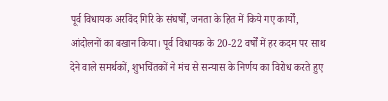पूर्व विधायक अरविंद गिरि के संघर्षों, जनता के हित में किये गए कार्यों, आंदोलनों का बखान किया। पूर्व विधायक के 20-22 वर्षों में हर कदम पर साथ देने वाले समर्थकों, शुभचिंतकों ने मंच से सन्यास के निर्णय का विरोध करते हुए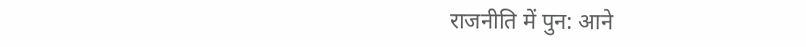राजनीति में पुन: आने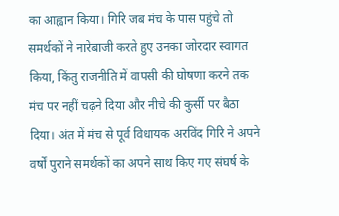का आह्वान किया। गिरि जब मंच के पास पहुंचे तो समर्थकों ने नारेबाजी करते हुए उनका जोरदार स्वागत किया, किंतु राजनीति में वापसी की घोषणा करने तक मंच पर नहीं चढ़ने दिया और नीचे की कुर्सी पर बैठा दिया। अंत में मंच से पूर्व विधायक अरविंद गिरि ने अपने वर्षों पुराने समर्थकों का अपने साथ किए गए संघर्ष के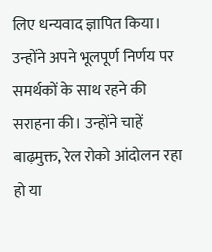लिए धन्यवाद ज्ञापित किया। उन्होंने अपने भूलपूर्ण निर्णय पर समर्थकों के साथ रहने की सराहना की। उन्होंने चाहें बाढ़मुक्त, रेल रोको आंदोलन रहा हो या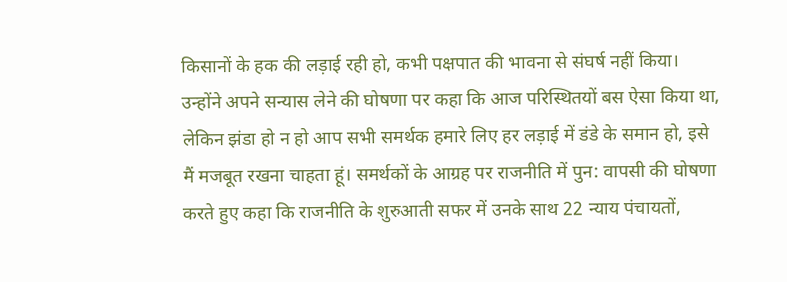किसानों के हक की लड़ाई रही हो, कभी पक्षपात की भावना से संघर्ष नहीं किया। उन्होंने अपने सन्यास लेने की घोषणा पर कहा कि आज परिस्थितयों बस ऐसा किया था, लेकिन झंडा हो न हो आप सभी समर्थक हमारे लिए हर लड़ाई में डंडे के समान हो, इसे मैं मजबूत रखना चाहता हूं। समर्थकों के आग्रह पर राजनीति में पुन: वापसी की घोषणा करते हुए कहा कि राजनीति के शुरुआती सफर में उनके साथ 22 न्याय पंचायतों,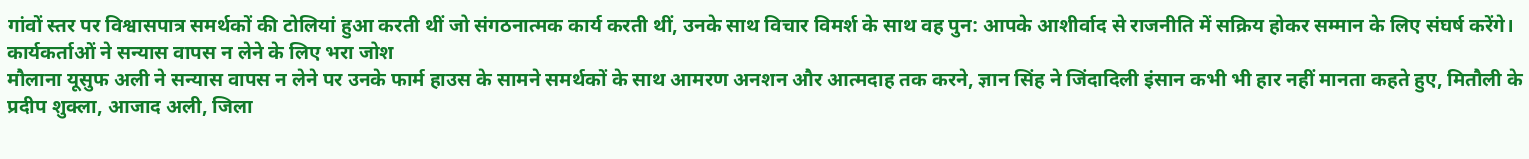गांवों स्तर पर विश्वासपात्र समर्थकों की टोलियां हुआ करती थीं जो संगठनात्मक कार्य करती थीं, उनके साथ विचार विमर्श के साथ वह पुन: आपके आशीर्वाद से राजनीति में सक्रिय होकर सम्मान के लिए संघर्ष करेंगे।
कार्यकर्ताओं ने सन्यास वापस न लेने के लिए भरा जोश
मौलाना यूसुफ अली ने सन्यास वापस न लेने पर उनके फार्म हाउस के सामने समर्थकों के साथ आमरण अनशन और आत्मदाह तक करने, ज्ञान सिंह ने जिंदादिली इंसान कभी भी हार नहीं मानता कहते हुए, मितौली के प्रदीप शुक्ला, आजाद अली, जिला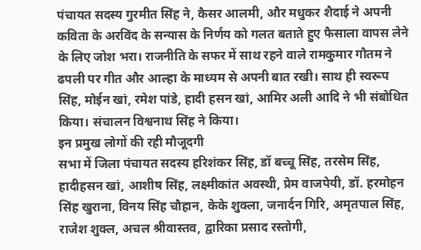पंचायत सदस्य गुरमीत सिंह ने, कैसर आलमी, और मधुकर शैदाई ने अपनी कविता के अरविंद के सन्यास के निर्णय को गलत बताते हुए फैसाला वापस लेने के लिए जोश भरा। राजनीति के सफर में साथ रहने वाले रामकुमार गौतम ने ढपली पर गीत और आल्हा के माध्यम से अपनी बात रखी। साथ ही स्वरूप सिंह, मोईन खां, रमेश पांडे, हादी हसन खां, आमिर अली आदि ने भी संबोधित किया। संचालन विश्वनाथ सिंह ने किया।
इन प्रमुख लोगों की रही मौजूदगी
सभा में जिला पंचायत सदस्य हरिशंकर सिंह, डॉ बच्चू सिंह, तरसेम सिंह, हादीहसन खां, आशीष सिंह, लक्ष्मीकांत अवस्थी, प्रेम वाजपेयी, डॉ. हरमोहन सिंह खुराना, विनय सिंह चौहान, केके शुक्ला, जनार्दन गिरि, अमृतपाल सिंह, राजेश शुक्ल, अचल श्रीवास्तव, द्वारिका प्रसाद रस्तोगी,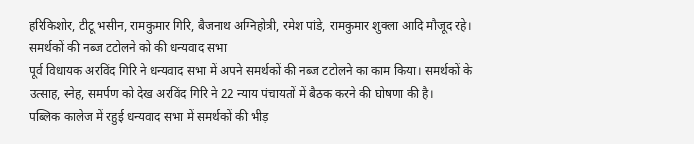हरिकिशोर, टीटू भसीन, रामकुमार गिरि, बैजनाथ अग्निहोत्री, रमेश पांडे, रामकुमार शुक्ला आदि मौजूद रहे।
समर्थकों की नब्ज टटोलने को की धन्यवाद सभा
पूर्व विधायक अरविंद गिरि ने धन्यवाद सभा में अपने समर्थकों की नब्ज टटोलने का काम किया। समर्थकों के उत्साह, स्नेह, समर्पण को देख अरविंद गिरि ने 22 न्याय पंचायतों में बैठक करने की घोषणा की है।
पब्लिक कालेज में रहुई धन्यवाद सभा में समर्थकों की भीड़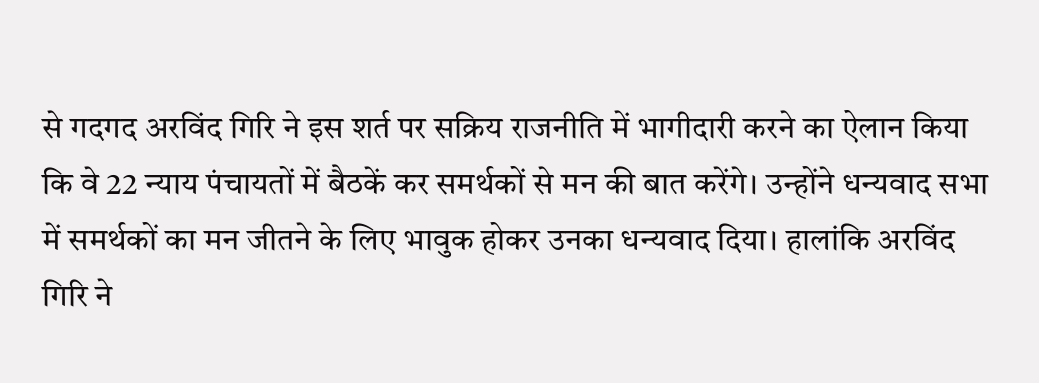से गदगद अरविंद गिरि ने इस शर्त पर सक्रिय राजनीति में भागीदारी करने का ऐलान किया कि वे 22 न्याय पंचायतों में बैठकें कर समर्थकों से मन की बात करेंगे। उन्होंने धन्यवाद सभा में समर्थकों का मन जीतने के लिए भावुक होकर उनका धन्यवाद दिया। हालांकि अरविंद गिरि ने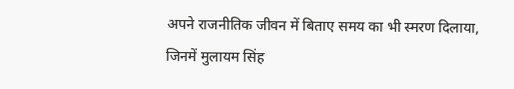अपने राजनीतिक जीवन में बिताए समय का भी स्मरण दिलाया, जिनमें मुलायम सिंह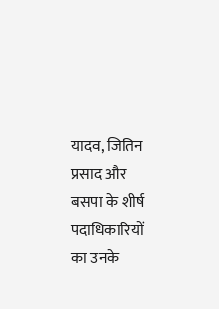यादव, जितिन प्रसाद और बसपा के शीर्ष पदाधिकारियों का उनके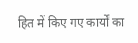हित में किए गए कार्यों का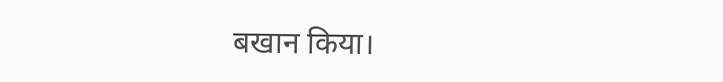बखान किया।